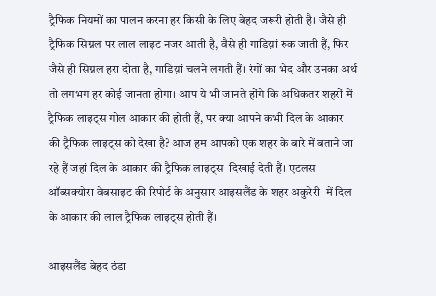ट्रैफिक नियमों का पालन करना हर किसी के लिए बेहद जरूरी होती है। जैसे ही ट्रैफिक सिग्नल पर लाल लाइट नजर आती है, वैसे ही गाडिय़ां रुक जाती हैं, फिर जैसे ही सिग्नल हरा दोता है, गाडिय़ां चलने लगती हैं। रंगों का भेद और उनका अर्थ तो लगभग हर कोई जानता होगा। आप ये भी जानते होंगे कि अधिकतर शहरों में ट्रैफिक लाइट्स गोल आकार की होती हैं, पर क्या आपने कभी दिल के आकार की ट्रैफिक लाइट्स को देखा है? आज हम आपको एक शहर के बारे में बताने जा रहे हैं जहां दिल के आकार की ट्रैफिक लाइट्स  दिखाई देती हैं। एटलस ऑब्सक्योरा वेबसाइट की रिपोर्ट के अनुसार आइसलैंड के शहर अकुरेरी  में दिल के आकार की लाल ट्रैफिक लाइट्स होती हैं।

आइसलैंड बेहद ठंडा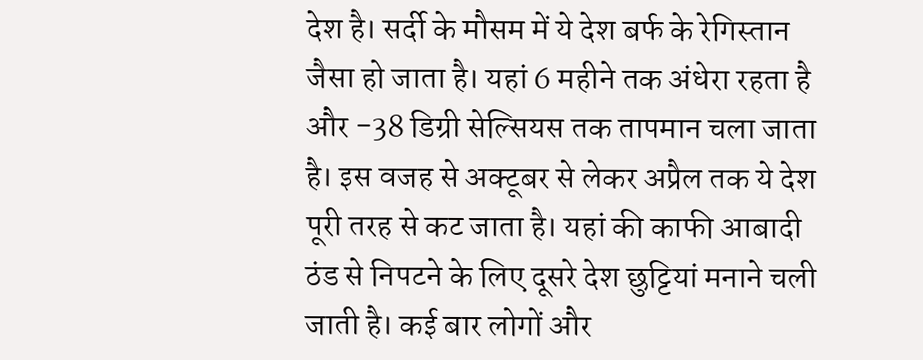देश है। सर्दी के मौसम में ये देश बर्फ के रेगिस्तान जैसा हो जाता है। यहां 6 महीने तक अंधेरा रहता है और -38 डिग्री सेल्सियस तक तापमान चला जाता है। इस वजह से अक्टूबर से लेकर अप्रैल तक ये देश पूरी तरह से कट जाता है। यहां की काफी आबादी ठंड से निपटने के लिए दूसरे देश छुट्टियां मनाने चली जाती है। कई बार लोगों और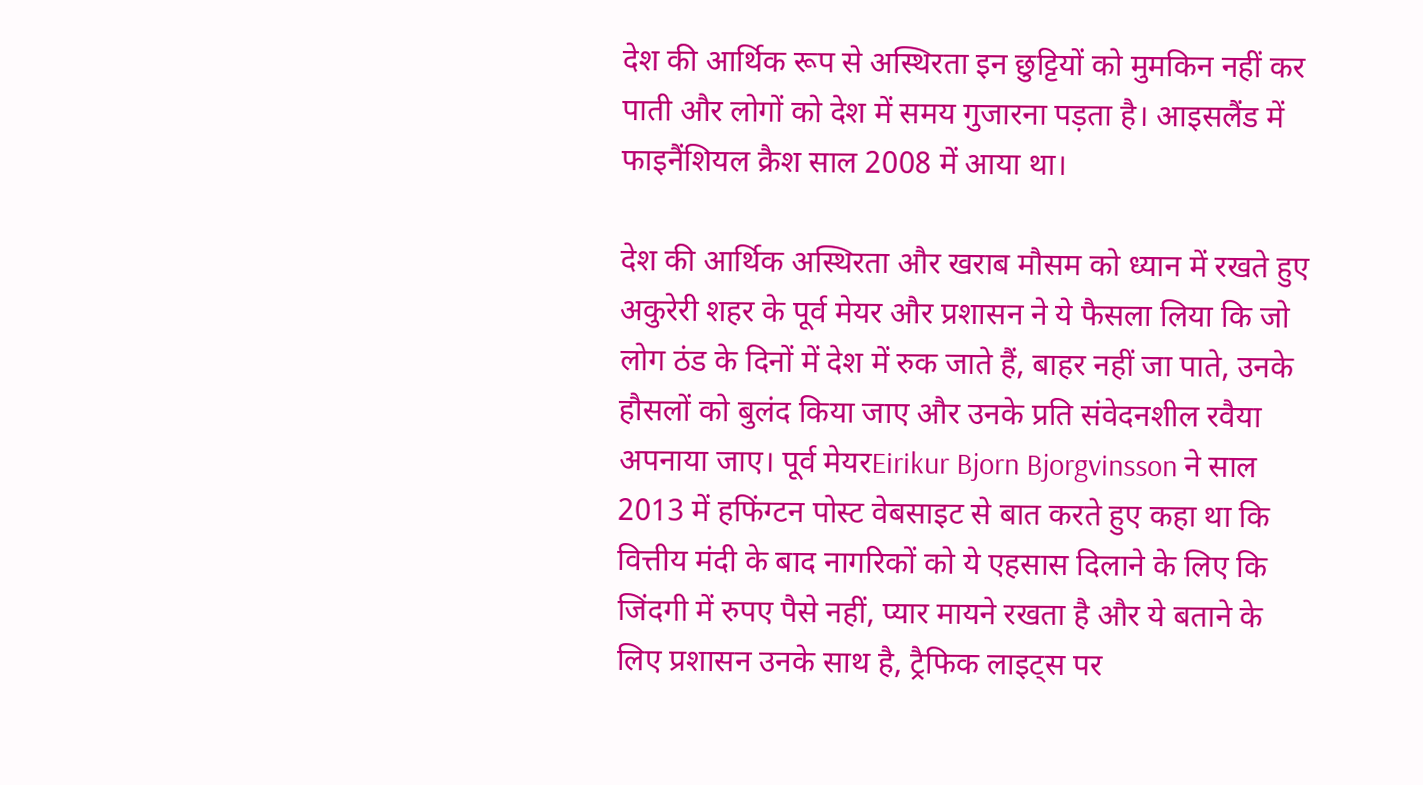देश की आर्थिक रूप से अस्थिरता इन छुट्टियों को मुमकिन नहीं कर पाती और लोगों को देश में समय गुजारना पड़ता है। आइसलैंड में फाइनैंशियल क्रैश साल 2008 में आया था।

देश की आर्थिक अस्थिरता और खराब मौसम को ध्यान में रखते हुए अकुरेरी शहर के पूर्व मेयर और प्रशासन ने ये फैसला लिया कि जो लोग ठंड के दिनों में देश में रुक जाते हैं, बाहर नहीं जा पाते, उनके हौसलों को बुलंद किया जाए और उनके प्रति संवेदनशील रवैया अपनाया जाए। पूर्व मेयरEirikur Bjorn Bjorgvinsson ने साल 2013 में हफिंग्टन पोस्ट वेबसाइट से बात करते हुए कहा था कि वित्तीय मंदी के बाद नागरिकों को ये एहसास दिलाने के लिए कि जिंदगी में रुपए पैसे नहीं, प्यार मायने रखता है और ये बताने के लिए प्रशासन उनके साथ है, ट्रैफिक लाइट्स पर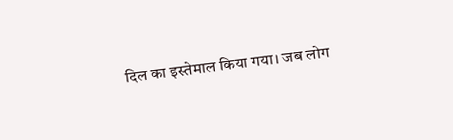दिल का इस्तेमाल किया गया। जब लोग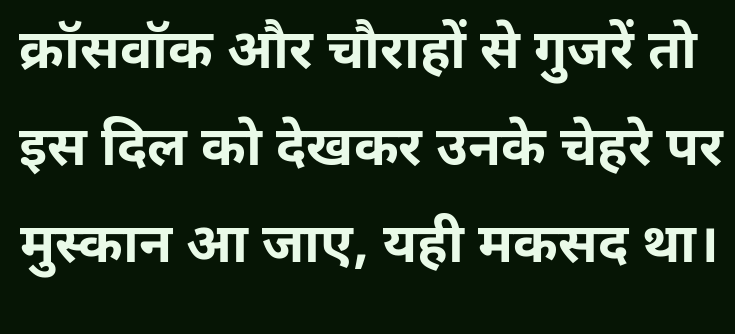क्रॉसवॉक और चौराहों से गुजरें तो इस दिल को देखकर उनके चेहरे पर मुस्कान आ जाए, यही मकसद था।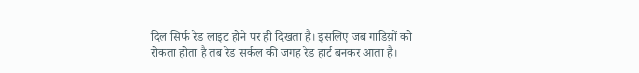दिल सिर्फ रेड लाइट होने पर ही दिखता है। इसलिए जब गाडिय़ों को रोकता होता है तब रेड सर्कल की जगह रेड हार्ट बनकर आता है।